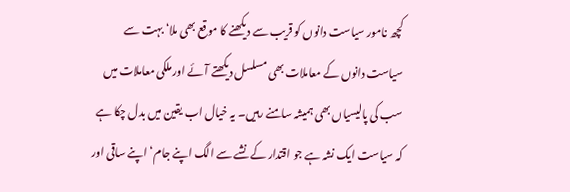کچھ نامور سیاست دانوں کو قریب سے دیکھنے کا موقع بھی ملا‘ بہت سے سیاست دانوں کے معاملات بھی مسلسل دیکھتے آئے اور ملکی معاملات میں سب کی پالیسیاں بھی ہمیشہ سامنے رہیں۔ یہ خیال اب یقین میں بدل چکا ہے کہ سیاست ایک نشہ ہے جو اقتدار کے نشے سے الگ اپنے جام‘ اپنے ساقی اور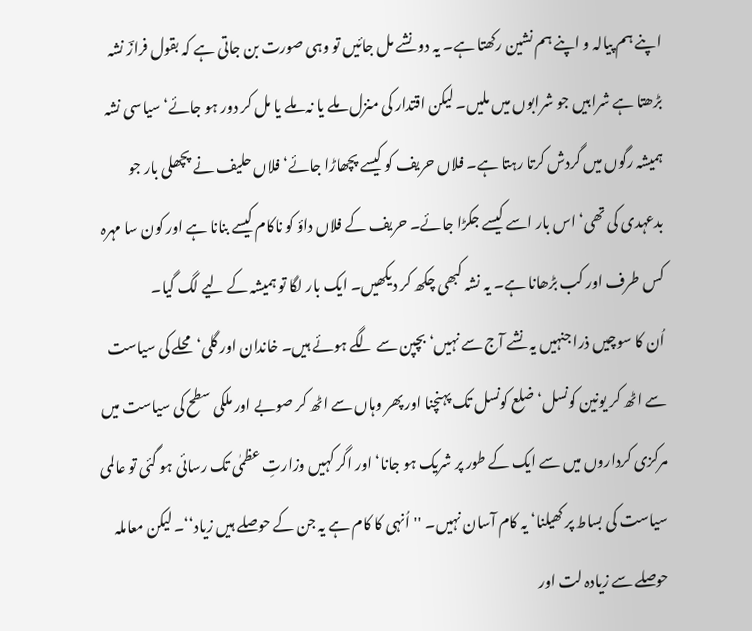اپنے ہم پیالہ و اپنے ہم نشین رکھتا ہے۔ یہ دو نشے مل جائیں تو وہی صورت بن جاتی ہے کہ بقول فرازؔ نشہ بڑھتا ہے شرابیں جو شرابوں میں ملیں۔ لیکن اقتدار کی منزل ملے یا نہ ملے یا مل کر دور ہو جائے‘ سیاسی نشہ ہمیشہ رگوں میں گردش کرتا رہتا ہے۔ فلاں حریف کو کیسے پچھاڑا جائے‘ فلاں حلیف نے پچھلی بار جو بدعہدی کی تھی‘ اس بار اسے کیسے جکڑا جائے۔ حریف کے فلاں داؤ کو ناکام کیسے بنانا ہے اور کون سا مہرہ کس طرف اور کب بڑھانا ہے۔ یہ نشہ کبھی چکھ کر دیکھیں۔ ایک بار لگا تو ہمیشہ کے لیے لگ گیا۔
اُن کا سوچیں ذرا جنہیں یہ نشے آج سے نہیں‘ بچپن سے لگے ہوئے ہیں۔ خاندان اور گلی‘ محلے کی سیاست سے اٹھ کر یونین کونسل‘ ضلع کونسل تک پہنچنا اور پھر وہاں سے اٹھ کر صوبے اور ملکی سطح کی سیاست میں مرکزی کرداروں میں سے ایک کے طور پر شریک ہو جانا‘ اور اگر کہیں وزارتِ عظمٰی تک رسائی ہو گئی تو عالمی سیاست کی بساط پر کھیلنا‘ یہ کام آسان نہیں۔ ''اُنہی کا کام ہے یہ جن کے حوصلے ہیں زیاد‘‘۔ لیکن معاملہ حوصلے سے زیادہ لت اور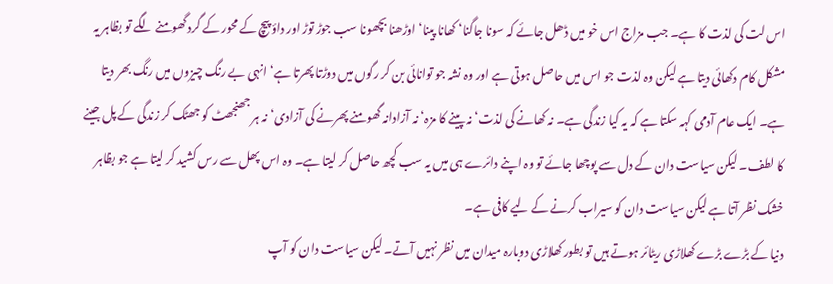اس لت کی لذت کا ہے۔ جب مزاج اس خو میں ڈھل جائے کہ سونا جاگنا‘ کھانا پینا‘ اوڑھنا بچھونا سب جوڑ توڑ اور داؤ پیچ کے محور کے گرد گھومنے لگے تو بظاہر یہ مشکل کام دکھائی دیتا ہے لیکن وہ لذت جو اس میں حاصل ہوتی ہے اور وہ نشہ جو توانائی بن کر رگوں میں دوڑتا پھرتا ہے‘ انہی بے رنگ چیزوں میں رنگ بھر دیتا ہے۔ ایک عام آدمی کہہ سکتا ہے کہ یہ کیا زندگی ہے۔ نہ کھانے کی لذت‘ نہ پینے کا مزہ‘ نہ آزادانہ گھومنے پھرنے کی آزادی‘ نہ ہر جھنجھٹ کو جھٹک کر زندگی کے پل جینے کا لطف۔ لیکن سیاست دان کے دل سے پوچھا جائے تو وہ اپنے دائرے ہی میں یہ سب کچھ حاصل کر لیتا ہے۔ وہ اس پھل سے رس کشید کر لیتا ہے جو بظاہر خشک نظر آتا ہے لیکن سیاست دان کو سیراب کرنے کے لیے کافی ہے۔
دنیا کے بڑے بڑے کھلاڑی ریٹائر ہوتے ہیں تو بطور کھلاڑی دوبارہ میدان میں نظر نہیں آتے۔ لیکن سیاست دان کو آپ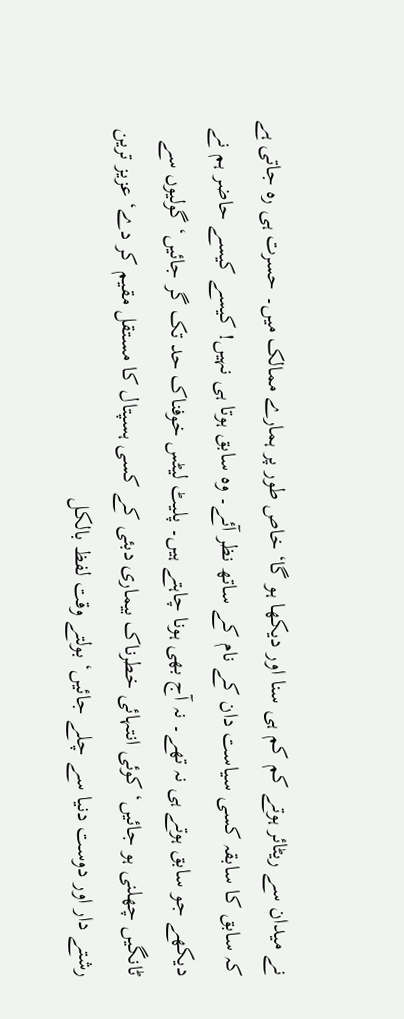نے میدان سے ریٹائر ہوتے کم کم ہی سنا اور دیکھا ہو گا‘ خاص طور پر ہمارے ممالک میں۔ حسرت ہی رہ جاتی ہے کہ سابق کا سابقہ کسی سیاست دان کے نام کے ساتھ نظر آئے۔ وہ سابق ہوتا ہی نہیں! کیسے کیسے حاضر ہم نے دیکھے جو سابق ہوتے ہی نہ تھے۔ نہ آج بھی ہونا چاہتے ہیں۔ پلیٹ لیٹس خوفناک حد تک گر جائیں‘ گولیوں سے ٹانگیں چھلنی ہو جائیں‘ کوئی انتہائی خطرناک بیماری دبئی کے کسی ہسپتال کا مستقل مقیم کر دے‘ عزیز ترین رشتے دار اور دوست دنیا سے چلے جائیں‘ بولتے وقت لفظ بالکل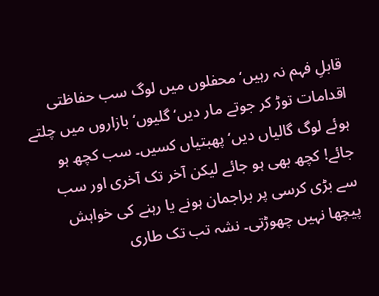قابلِ فہم نہ رہیں‘ محفلوں میں لوگ سب حفاظتی اقدامات توڑ کر جوتے مار دیں‘ گلیوں‘ بازاروں میں چلتے ہوئے لوگ گالیاں دیں‘ پھبتیاں کسیں۔ سب کچھ ہو جائے! کچھ بھی ہو جائے لیکن آخر تک آخری اور سب سے بڑی کرسی پر براجمان ہونے یا رہنے کی خواہش پیچھا نہیں چھوڑتی۔ نشہ تب تک طاری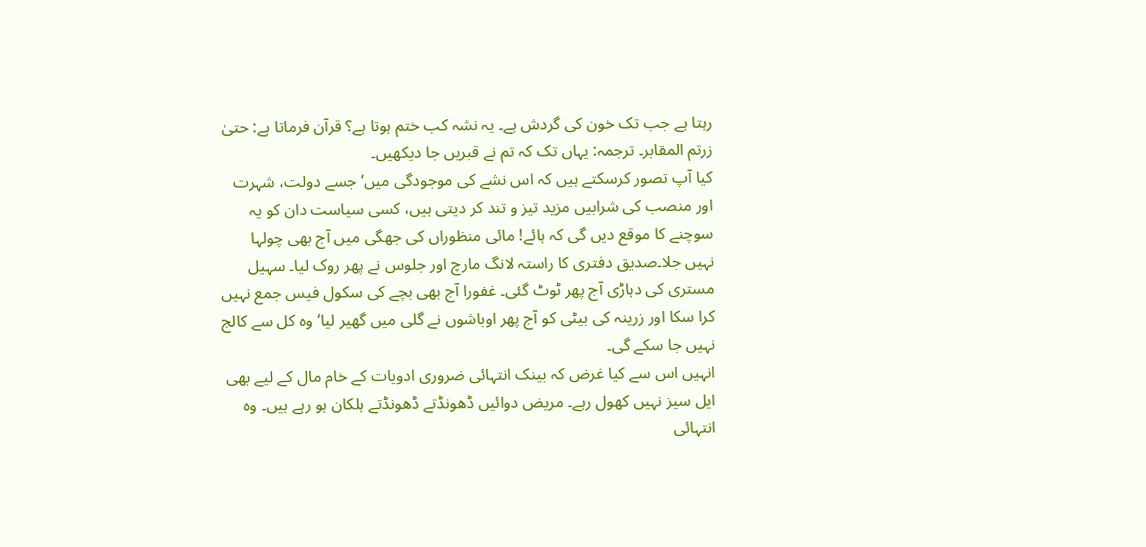رہتا ہے جب تک خون کی گردش ہے۔ یہ نشہ کب ختم ہوتا ہے؟ قرآن فرماتا ہے: حتیٰ زرتم المقابر۔ ترجمہ: یہاں تک کہ تم نے قبریں جا دیکھیں۔
کیا آپ تصور کرسکتے ہیں کہ اس نشے کی موجودگی میں‘ جسے دولت، شہرت اور منصب کی شرابیں مزید تیز و تند کر دیتی ہیں، کسی سیاست دان کو یہ سوچنے کا موقع دیں گی کہ ہائے! مائی منظوراں کی جھگی میں آج بھی چولہا نہیں جلا۔صدیق دفتری کا راستہ لانگ مارچ اور جلوس نے پھر روک لیا۔ سہیل مستری کی دہاڑی آج پھر ٹوٹ گئی۔ غفورا آج بھی بچے کی سکول فیس جمع نہیں کرا سکا اور زرینہ کی بیٹی کو آج پھر اوباشوں نے گلی میں گھیر لیا‘ وہ کل سے کالج نہیں جا سکے گی۔
انہیں اس سے کیا غرض کہ بینک انتہائی ضروری ادویات کے خام مال کے لیے بھی ایل سیز نہیں کھول رہے۔ مریض دوائیں ڈھونڈتے ڈھونڈتے ہلکان ہو رہے ہیں۔ وہ انتہائی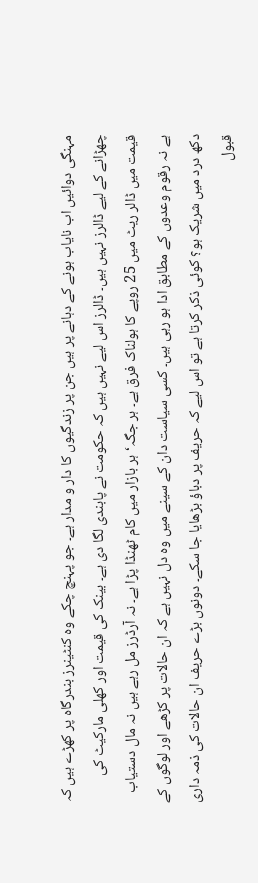مہنگی دوائیں اب نایاب ہونے کے دہانے پر ہیں جن پر زندگیوں کا دار و مدار ہے۔ جو پہنچ چکے وہ کنٹینرز بندرگاہ پر کھڑے ہیں کہ چھڑانے کے لیے ڈالرز نہیں ہیں۔ ڈالرز اس لیے نہیں ہیں کہ حکومت نے پابندی لگا دی ہے۔ بینک کی قیمت اور کھلی مارکیٹ کی قیمت میں ڈالر ریٹ میں 25 روپے کا ہولناک فرق ہے۔ ہر جگہ‘ ہر بازار میں کام ٹھنڈا پڑا ہے۔ نہ آرڈرز مل رہے ہیں نہ مال دستیاب ہے نہ رقوم وعدوں کے مطابق ادا ہو رہی ہیں۔ کسی سیاست دان کے سینے میں وہ دل نہیں ہے کہ ان حالات پر کڑھے اور لوگوں کے دکھ درد میں شریک ہو؟ کوئی ذکر کرتا ہے تو اس لیے کہ حریف پر دباؤ بڑھایا جا سکے۔ دونوں بڑے حریف ان حالات کی ذمہ داری قبول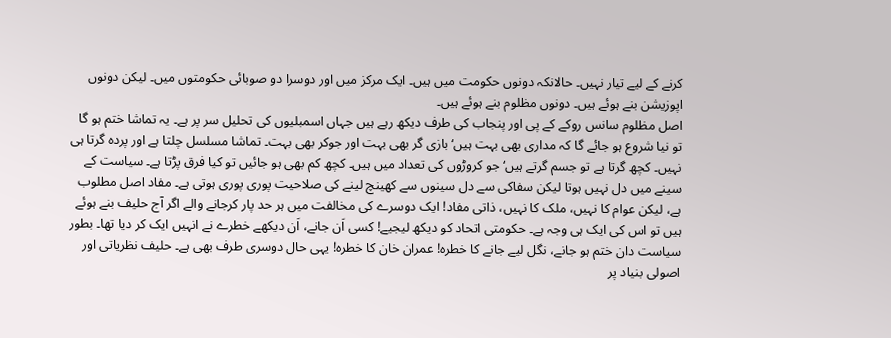کرنے کے لیے تیار نہیں۔ حالانکہ دونوں حکومت میں ہیں۔ ایک مرکز میں اور دوسرا دو صوبائی حکومتوں میں۔ لیکن دونوں اپوزیشن بنے ہوئے ہیں۔ دونوں مظلوم بنے ہوئے ہیں۔
اصل مظلوم سانس روکے کے پی اور پنجاب کی طرف دیکھ رہے ہیں جہاں اسمبلیوں کی تحلیل سر پر ہے۔ یہ تماشا ختم ہو گا تو نیا شروع ہو جائے گا کہ مداری بھی بہت ہیں‘ بازی گر بھی بہت اور جوکر بھی بہت۔ تماشا مسلسل چلتا ہے اور پردہ گرتا ہی نہیں۔ کچھ گرتا ہے تو جسم گرتے ہیں‘ جو کروڑوں کی تعداد میں ہیں۔ کچھ کم بھی ہو جائیں تو کیا فرق پڑتا ہے۔ سیاست کے سینے میں دل نہیں ہوتا لیکن سفاکی سے دل سینوں سے کھینچ لینے کی صلاحیت پوری پوری ہوتی ہے۔ مفاد اصل مطلوب ہے، لیکن عوام کا نہیں، ملک کا نہیں، ذاتی مفاد! ایک دوسرے کی مخالفت میں ہر حد پار کرجانے والے اگر آج حلیف بنے ہوئے ہیں تو اس کی ایک ہی وجہ ہے۔ حکومتی اتحاد کو دیکھ لیجیے! کسی اَن جانے، اَن دیکھے خطرے نے انہیں ایک کر دیا تھا۔ بطور سیاست دان ختم ہو جانے، نگل لیے جانے کا خطرہ! عمران خان کا خطرہ! یہی حال دوسری طرف بھی ہے۔ حلیف نظریاتی اور اصولی بنیاد پر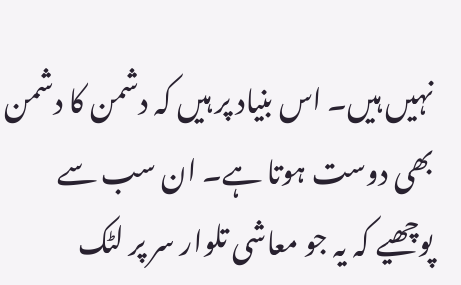نہیں ہیں۔ اس بنیاد پر ہیں کہ دشمن کا دشمن بھی دوست ہوتا ہے۔ ان سب سے پوچھیے کہ یہ جو معاشی تلوار سر پر لٹک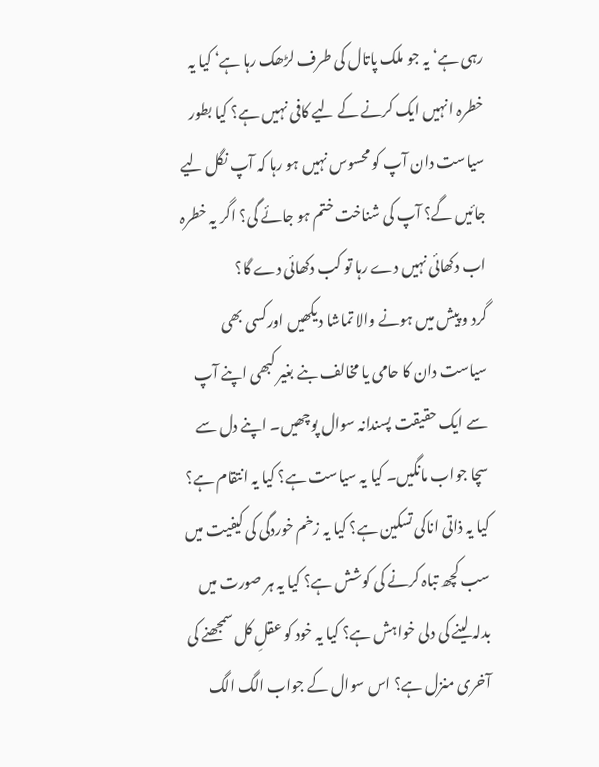رہی ہے‘ یہ جو ملک پاتال کی طرف لڑھک رہا ہے‘ کیا یہ خطرہ انہیں ایک کرنے کے لیے کافی نہیں ہے؟ کیا بطور سیاست دان آپ کو محسوس نہیں ہو رہا کہ آپ نگل لیے جائیں گے؟ آپ کی شناخت ختم ہو جائے گی؟ اگر یہ خطرہ اب دکھائی نہیں دے رہا تو کب دکھائی دے گا؟
گرد و پیش میں ہونے والا تماشا دیکھیں اورکسی بھی سیاست دان کا حامی یا مخالف بنے بغیر کبھی اپنے آپ سے ایک حقیقت پسندانہ سوال پوچھیں۔ اپنے دل سے سچا جواب مانگیں۔ کیا یہ سیاست ہے؟ کیا یہ انتقام ہے؟ کیا یہ ذاتی اناکی تسکین ہے؟ کیا یہ زخم خوردگی کی کیفیت میں سب کچھ تباہ کرنے کی کوشش ہے؟ کیا یہ ہر صورت میں بدلہ لینے کی دلی خواہش ہے؟ کیا یہ خود کو عقلِ کل سمجھنے کی آخری منزل ہے؟ اس سوال کے جواب الگ الگ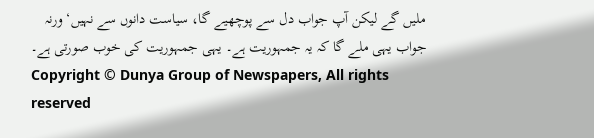ملیں گے لیکن آپ جواب دل سے پوچھیے گا، سیاست دانوں سے نہیں‘ ورنہ جواب یہی ملے گا کہ یہ جمہوریت ہے۔ یہی جمہوریت کی خوب صورتی ہے۔
Copyright © Dunya Group of Newspapers, All rights reserved